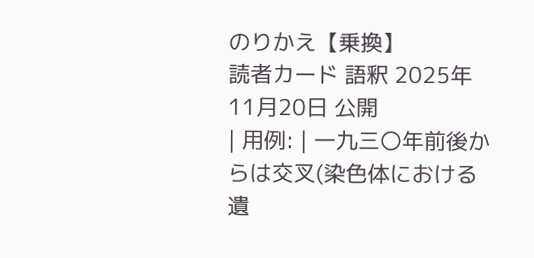のりかえ【乗換】
読者カード 語釈 2025年11月20日 公開
| 用例: | 一九三〇年前後からは交叉(染色体における遺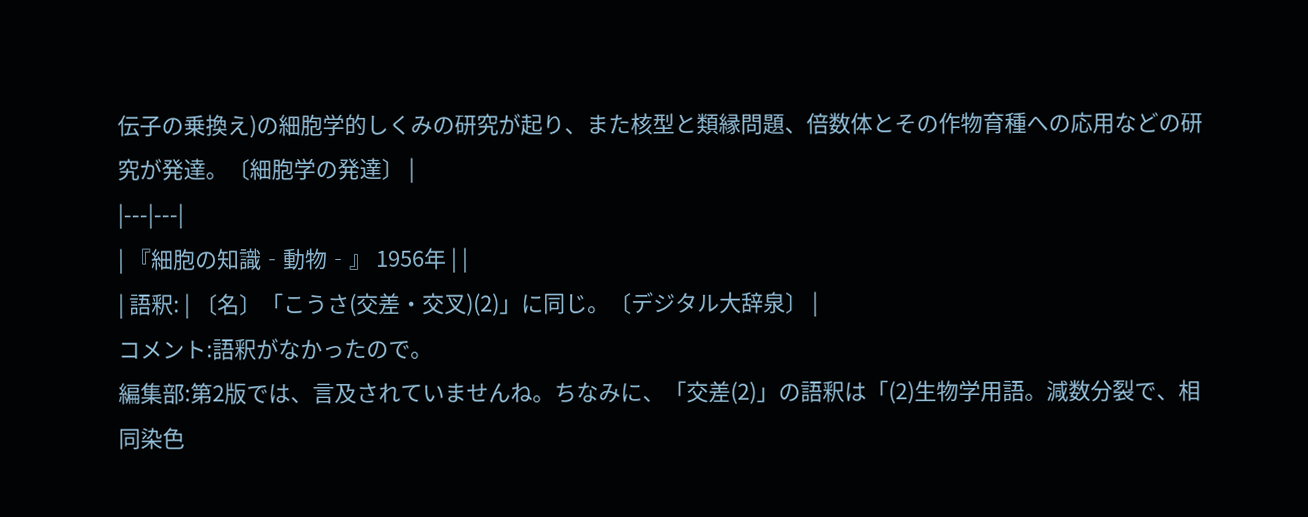伝子の乗換え)の細胞学的しくみの研究が起り、また核型と類縁問題、倍数体とその作物育種への応用などの研究が発達。〔細胞学の発達〕 |
|---|---|
| 『細胞の知識‐動物‐』 1956年 | |
| 語釈: | 〔名〕「こうさ(交差・交叉)(2)」に同じ。〔デジタル大辞泉〕 |
コメント:語釈がなかったので。
編集部:第2版では、言及されていませんね。ちなみに、「交差(2)」の語釈は「(2)生物学用語。減数分裂で、相同染色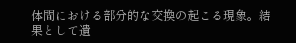体間における部分的な交換の起こる現象。結果として遺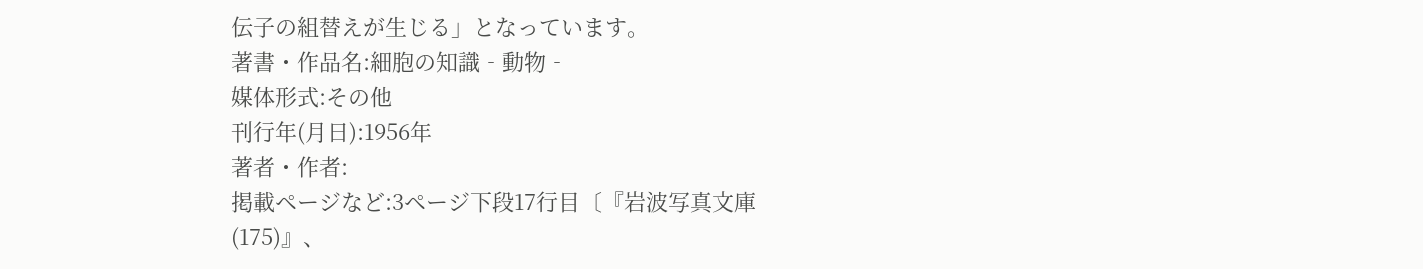伝子の組替えが生じる」となっています。
著書・作品名:細胞の知識‐動物‐
媒体形式:その他
刊行年(月日):1956年
著者・作者:
掲載ページなど:3ページ下段17行目〔『岩波写真文庫(175)』、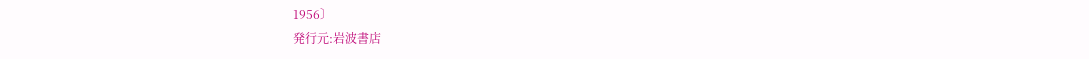1956〕
発行元:岩波書店